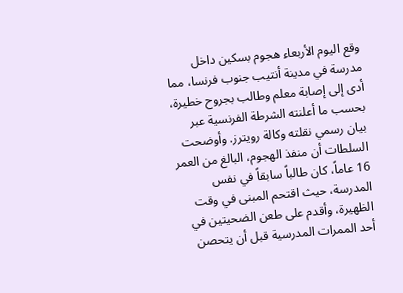وقع اليوم الأربعاء هجوم بسكين داخل مدرسة في مدينة أنتيب جنوب فرنسا، مما أدى إلى إصابة معلم وطالب بجروح خطيرة، بحسب ما أعلنته الشرطة الفرنسية عبر بيان رسمي نقلته وكالة رويترز. وأوضحت السلطات أن منفذ الهجوم، البالغ من العمر 16 عاماً، كان طالباً سابقاً في نفس المدرسة، حيث اقتحم المبنى في وقت الظهيرة، وأقدم على طعن الضحيتين في أحد الممرات المدرسية قبل أن يتحصن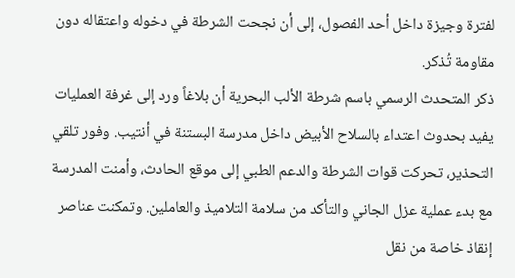لفترة وجيزة داخل أحد الفصول، إلى أن نجحت الشرطة في دخوله واعتقاله دون مقاومة تُذكر.
ذكر المتحدث الرسمي باسم شرطة الألب البحرية أن بلاغاً ورد إلى غرفة العمليات يفيد بحدوث اعتداء بالسلاح الأبيض داخل مدرسة البستنة في أنتيب. وفور تلقي التحذير، تحركت قوات الشرطة والدعم الطبي إلى موقع الحادث، وأمنت المدرسة مع بدء عملية عزل الجاني والتأكد من سلامة التلاميذ والعاملين. وتمكنت عناصر إنقاذ خاصة من نقل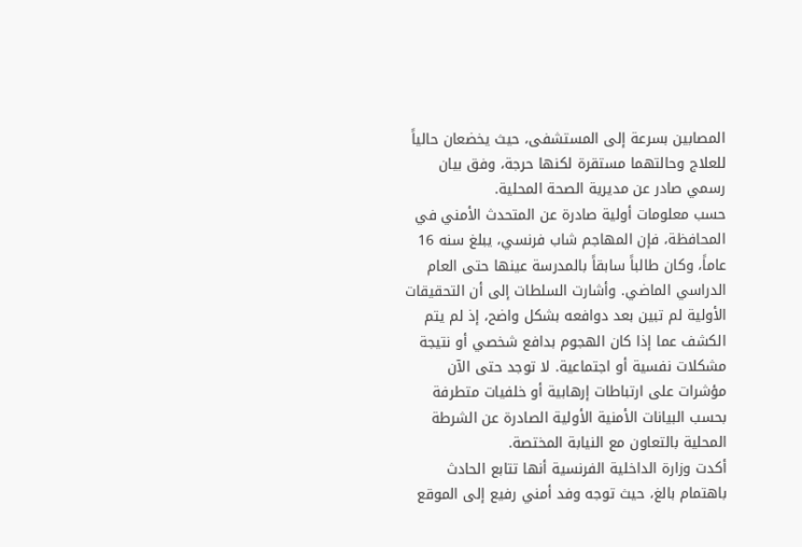المصابين بسرعة إلى المستشفى، حيث يخضعان حالياً للعلاج وحالتهما مستقرة لكنها حرجة، وفق بيان رسمي صادر عن مديرية الصحة المحلية.
حسب معلومات أولية صادرة عن المتحدث الأمني في المحافظة، فإن المهاجم شاب فرنسي، يبلغ سنه 16 عاماً، وكان طالباً سابقاً بالمدرسة عينها حتى العام الدراسي الماضي. وأشارت السلطات إلى أن التحقيقات الأولية لم تبين بعد دوافعه بشكل واضح، إذ لم يتم الكشف عما إذا كان الهجوم بدافع شخصي أو نتيجة مشكلات نفسية أو اجتماعية. لا توجد حتى الآن مؤشرات على ارتباطات إرهابية أو خلفيات متطرفة بحسب البيانات الأمنية الأولية الصادرة عن الشرطة المحلية بالتعاون مع النيابة المختصة.
أكدت وزارة الداخلية الفرنسية أنها تتابع الحادث باهتمام بالغ، حيث توجه وفد أمني رفيع إلى الموقع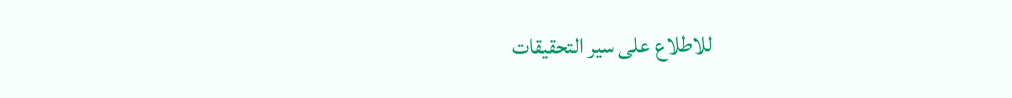للاطلاع على سير التحقيقات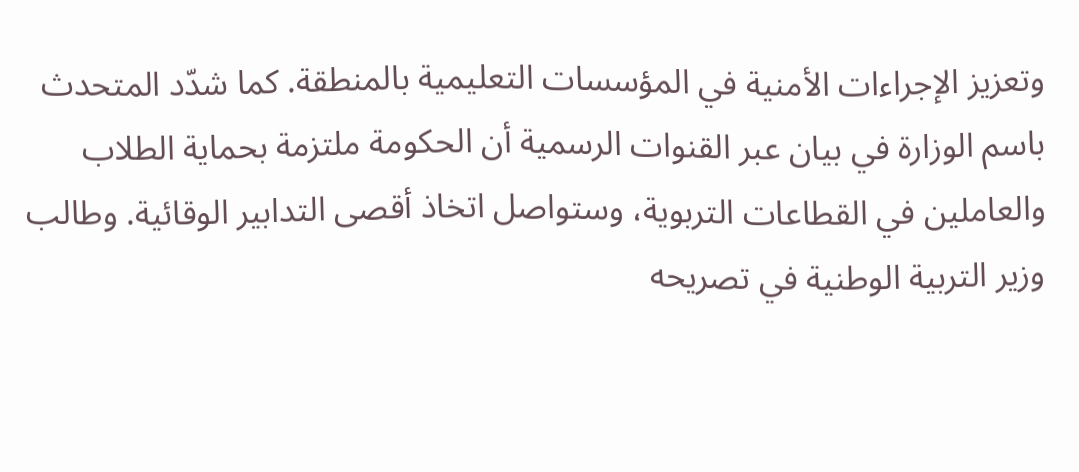وتعزيز الإجراءات الأمنية في المؤسسات التعليمية بالمنطقة. كما شدّد المتحدث باسم الوزارة في بيان عبر القنوات الرسمية أن الحكومة ملتزمة بحماية الطلاب والعاملين في القطاعات التربوية، وستواصل اتخاذ أقصى التدابير الوقائية. وطالب وزير التربية الوطنية في تصريحه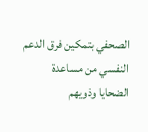الصحفي بتمكين فرق الدعم النفسي من مساعدة الضحايا وذويهم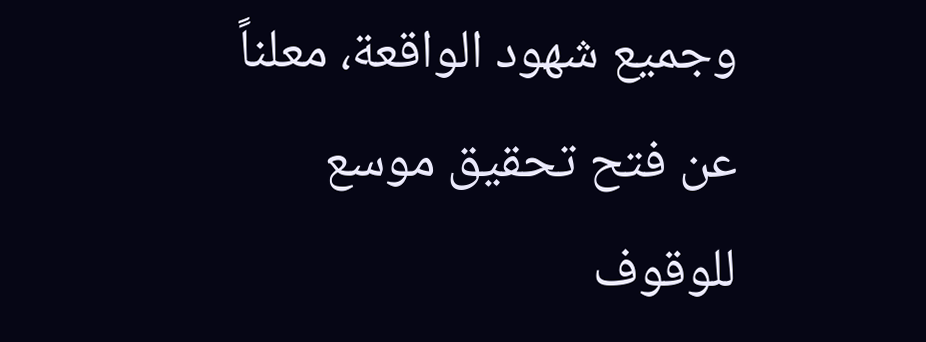وجميع شهود الواقعة، معلناً عن فتح تحقيق موسع للوقوف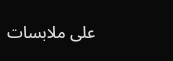على ملابسات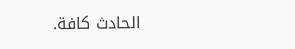الحادث كافة.